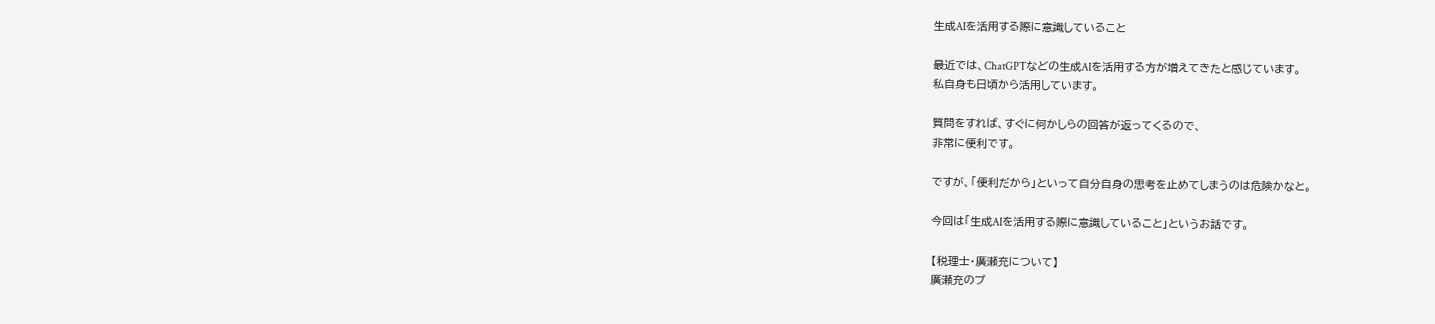生成AIを活用する際に意識していること

最近では、ChatGPTなどの生成AIを活用する方が増えてきたと感じています。
私自身も日頃から活用しています。

質問をすれば、すぐに何かしらの回答が返ってくるので、
非常に便利です。

ですが、「便利だから」といって自分自身の思考を止めてしまうのは危険かなと。

今回は「生成AIを活用する際に意識していること」というお話です。

【税理士・廣瀬充について】
廣瀬充のプ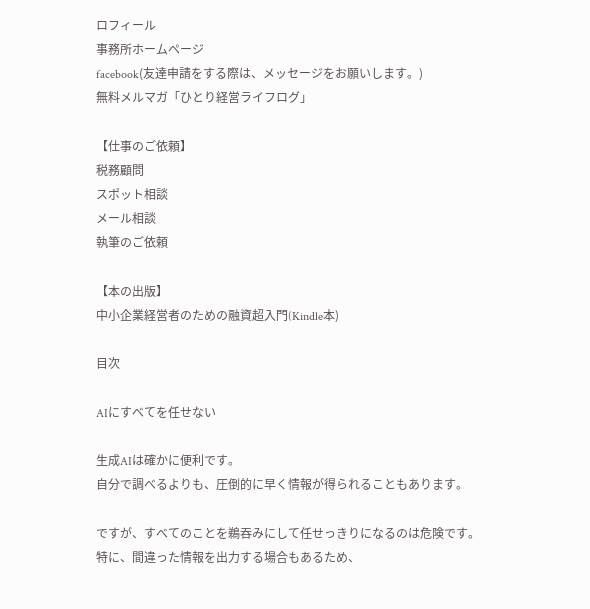ロフィール
事務所ホームページ
facebook(友達申請をする際は、メッセージをお願いします。)
無料メルマガ「ひとり経営ライフログ」

【仕事のご依頼】
税務顧問
スポット相談
メール相談
執筆のご依頼

【本の出版】
中小企業経営者のための融資超入門(Kindle本)

目次

AIにすべてを任せない

生成AIは確かに便利です。
自分で調べるよりも、圧倒的に早く情報が得られることもあります。

ですが、すべてのことを鵜吞みにして任せっきりになるのは危険です。
特に、間違った情報を出力する場合もあるため、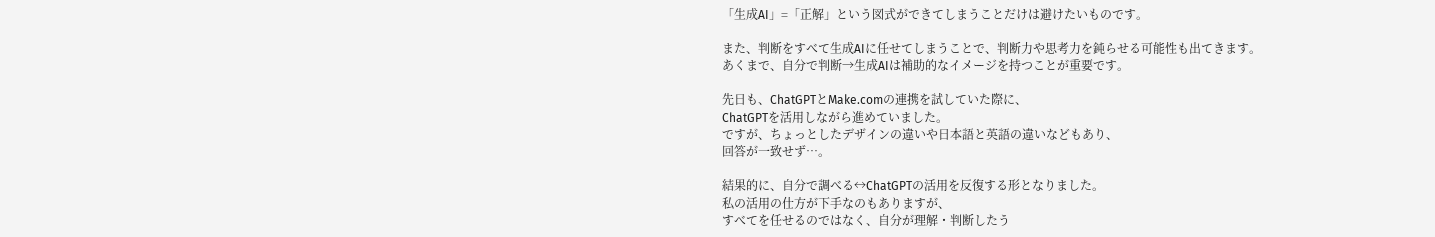「生成AI」=「正解」という図式ができてしまうことだけは避けたいものです。

また、判断をすべて生成AIに任せてしまうことで、判断力や思考力を鈍らせる可能性も出てきます。
あくまで、自分で判断→生成AIは補助的なイメージを持つことが重要です。

先日も、ChatGPTとMake.comの連携を試していた際に、
ChatGPTを活用しながら進めていました。
ですが、ちょっとしたデザインの違いや日本語と英語の違いなどもあり、
回答が一致せず…。

結果的に、自分で調べる↔ChatGPTの活用を反復する形となりました。
私の活用の仕方が下手なのもありますが、
すべてを任せるのではなく、自分が理解・判断したう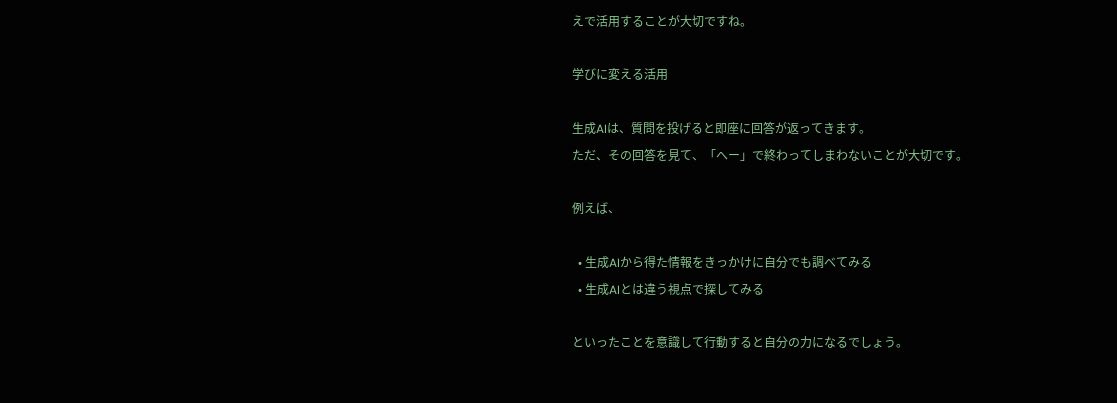えで活用することが大切ですね。

学びに変える活用

生成AIは、質問を投げると即座に回答が返ってきます。
ただ、その回答を見て、「へー」で終わってしまわないことが大切です。

例えば、

  • 生成AIから得た情報をきっかけに自分でも調べてみる
  • 生成AIとは違う視点で探してみる

といったことを意識して行動すると自分の力になるでしょう。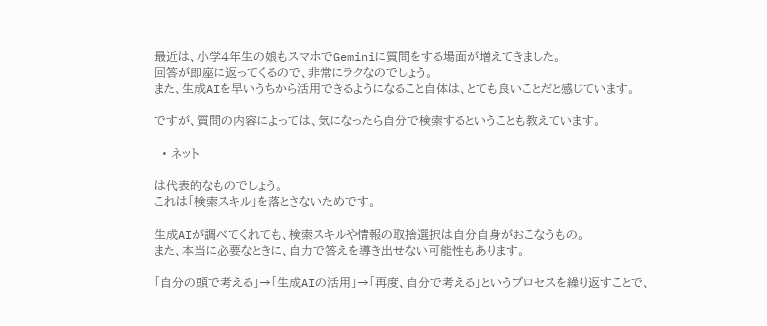最近は、小学4年生の娘もスマホでGeminiに質問をする場面が増えてきました。
回答が即座に返ってくるので、非常にラクなのでしょう。
また、生成AIを早いうちから活用できるようになること自体は、とても良いことだと感じています。

ですが、質問の内容によっては、気になったら自分で検索するということも教えています。

  • ネット

は代表的なものでしょう。
これは「検索スキル」を落とさないためです。

生成AIが調べてくれても、検索スキルや情報の取捨選択は自分自身がおこなうもの。
また、本当に必要なときに、自力で答えを導き出せない可能性もあります。

「自分の頭で考える」→「生成AIの活用」→「再度、自分で考える」というプロセスを繰り返すことで、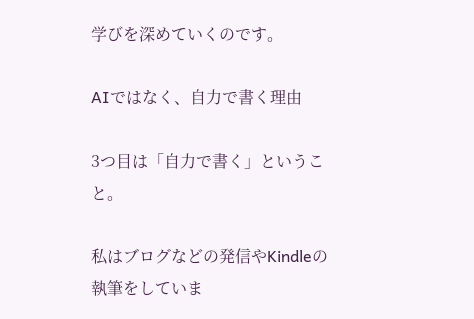学びを深めていくのです。

AIではなく、自力で書く理由

3つ目は「自力で書く」ということ。

私はブログなどの発信やKindleの執筆をしていま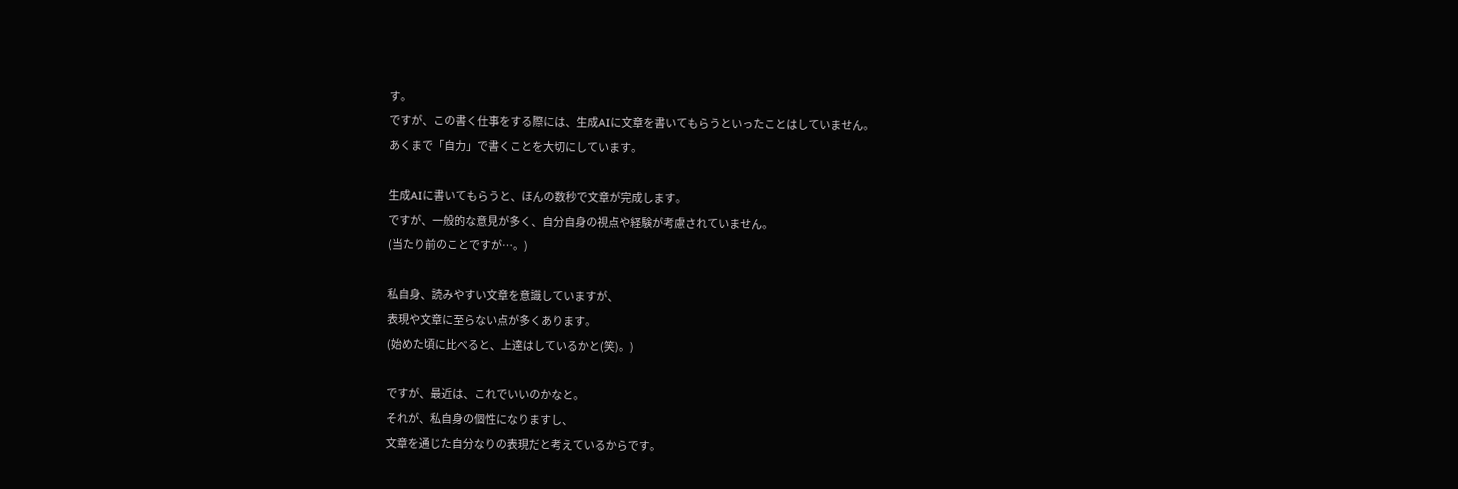す。
ですが、この書く仕事をする際には、生成AIに文章を書いてもらうといったことはしていません。
あくまで「自力」で書くことを大切にしています。

生成AIに書いてもらうと、ほんの数秒で文章が完成します。
ですが、一般的な意見が多く、自分自身の視点や経験が考慮されていません。
(当たり前のことですが…。)

私自身、読みやすい文章を意識していますが、
表現や文章に至らない点が多くあります。
(始めた頃に比べると、上達はしているかと(笑)。)

ですが、最近は、これでいいのかなと。
それが、私自身の個性になりますし、
文章を通じた自分なりの表現だと考えているからです。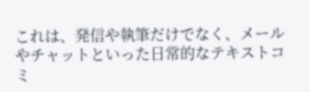これは、発信や執筆だけでなく、メールやチャットといった日常的なテキストコミ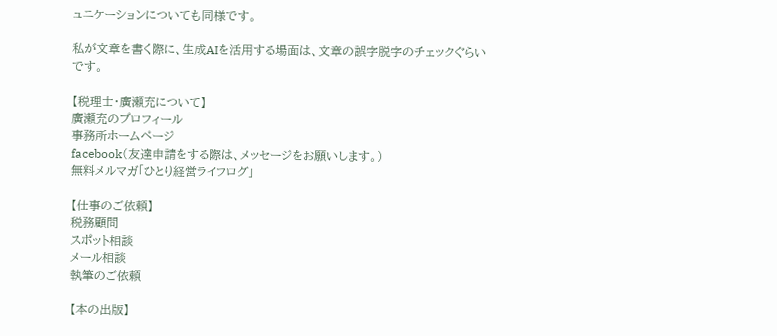ュニケーションについても同様です。

私が文章を書く際に、生成AIを活用する場面は、文章の誤字脱字のチェックぐらいです。

【税理士・廣瀬充について】
廣瀬充のプロフィール
事務所ホームページ
facebook(友達申請をする際は、メッセージをお願いします。)
無料メルマガ「ひとり経営ライフログ」

【仕事のご依頼】
税務顧問
スポット相談
メール相談
執筆のご依頼

【本の出版】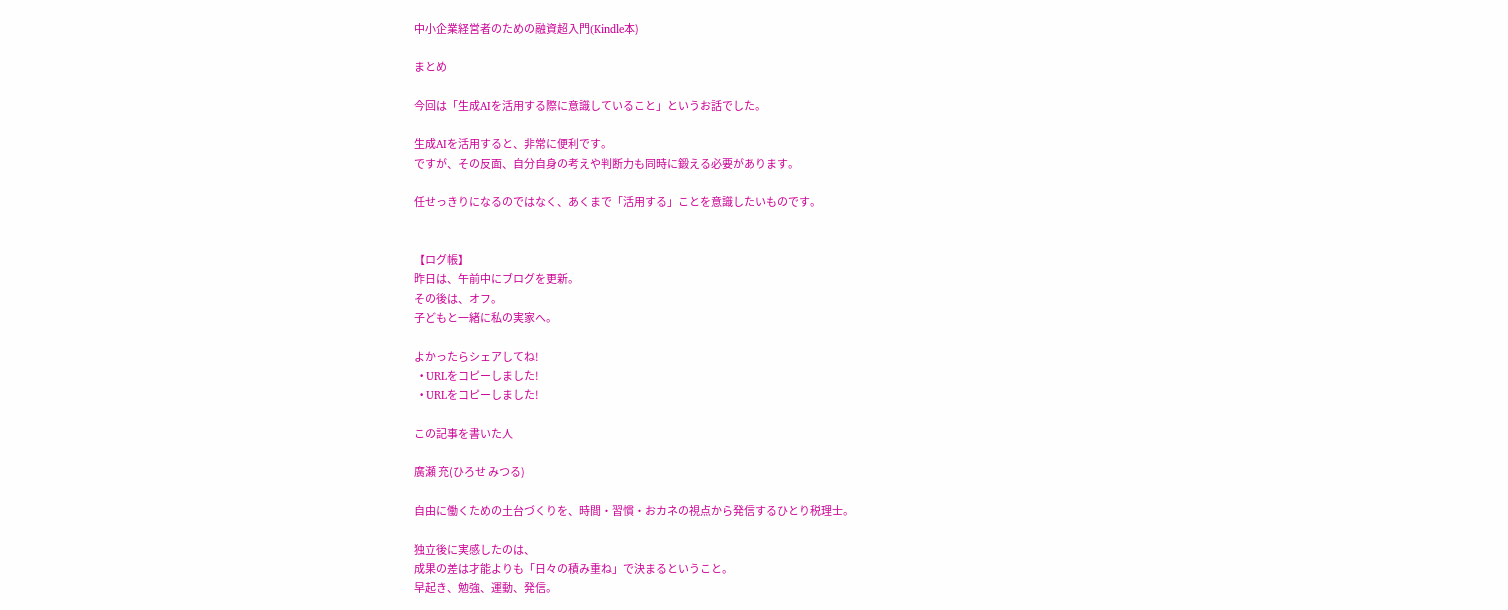中小企業経営者のための融資超入門(Kindle本)

まとめ

今回は「生成AIを活用する際に意識していること」というお話でした。

生成AIを活用すると、非常に便利です。
ですが、その反面、自分自身の考えや判断力も同時に鍛える必要があります。

任せっきりになるのではなく、あくまで「活用する」ことを意識したいものです。


【ログ帳】
昨日は、午前中にブログを更新。
その後は、オフ。
子どもと一緒に私の実家へ。

よかったらシェアしてね!
  • URLをコピーしました!
  • URLをコピーしました!

この記事を書いた人

廣瀬 充(ひろせ みつる)

自由に働くための土台づくりを、時間・習慣・おカネの視点から発信するひとり税理士。

独立後に実感したのは、
成果の差は才能よりも「日々の積み重ね」で決まるということ。
早起き、勉強、運動、発信。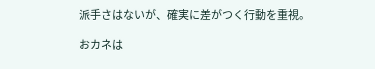派手さはないが、確実に差がつく行動を重視。

おカネは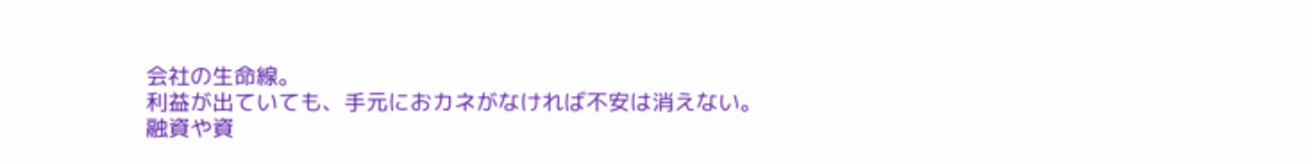会社の生命線。
利益が出ていても、手元におカネがなければ不安は消えない。
融資や資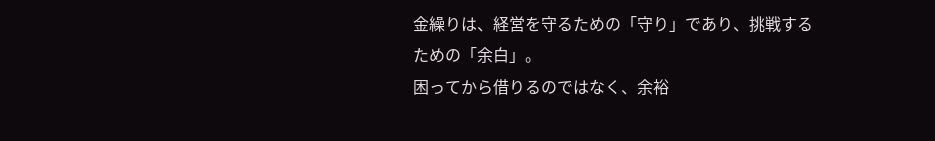金繰りは、経営を守るための「守り」であり、挑戦するための「余白」。
困ってから借りるのではなく、余裕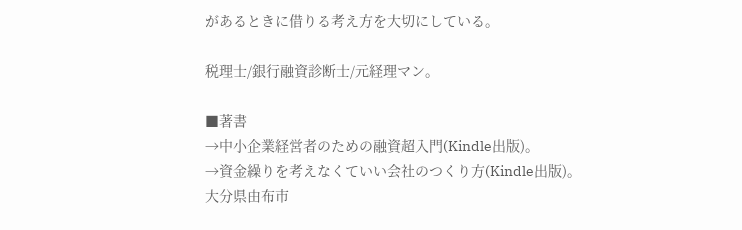があるときに借りる考え方を大切にしている。

税理士/銀行融資診断士/元経理マン。

■著書
→中小企業経営者のための融資超入門(Kindle出版)。
→資金繰りを考えなくていい会社のつくり方(Kindle出版)。
大分県由布市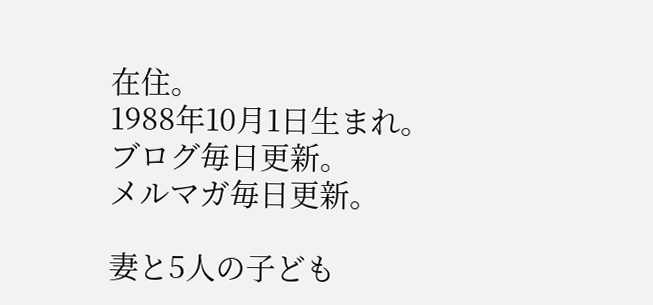在住。
1988年10月1日生まれ。
ブログ毎日更新。
メルマガ毎日更新。

妻と5人の子ども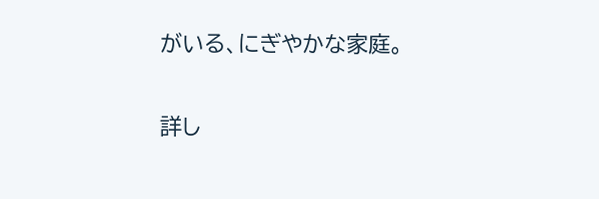がいる、にぎやかな家庭。

詳し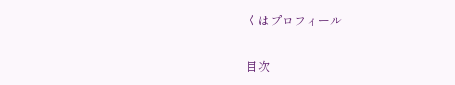くはプロフィール

目次